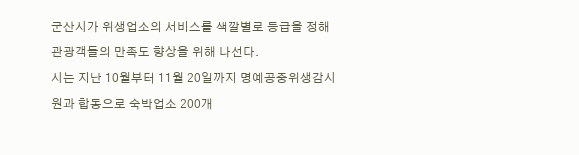군산시가 위생업소의 서비스를 색깔별로 등급을 정해 관광객들의 만족도 향상을 위해 나선다.
시는 지난 10월부터 11월 20일까지 명예공중위생감시원과 합동으로 숙박업소 200개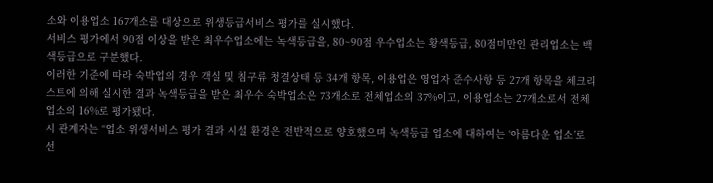소와 이용업소 167개소를 대상으로 위생등급서비스 평가를 실시했다.
서비스 평가에서 90점 이상을 받은 최우수업소에는 녹색등급을, 80~90점 우수업소는 황색등급, 80점미만인 관리업소는 백색등급으로 구분했다.
이러한 기준에 따라 숙박업의 경우 객실 및 침구류 청결상태 등 34개 항목, 이용업은 영업자 준수사항 등 27개 항목을 체크리스트에 의해 실시한 결과 녹색등급을 받은 최우수 숙박업소은 73개소로 전체업소의 37%이고, 이용업소는 27개소로서 전체업소의 16%로 평가됐다.
시 관계자는 “업소 위생서비스 평가 결과 시설 환경은 전반적으로 양호했으며 녹색등급 업소에 대하여는 ‘아름다운 업소’로 선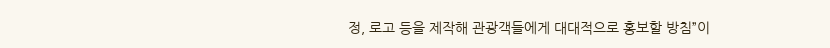정, 로고 등을 제작해 관광객들에게 대대적으로 홍보할 방침”이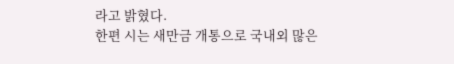라고 밝혔다.
한편 시는 새만금 개통으로 국내외 많은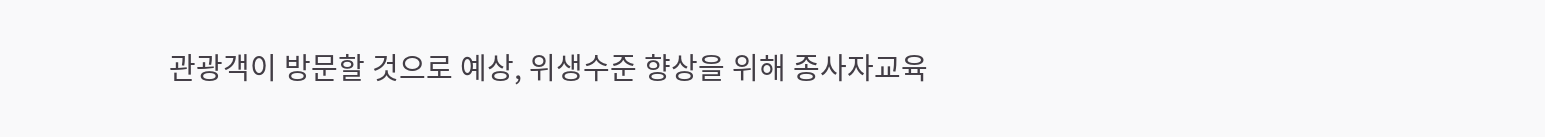관광객이 방문할 것으로 예상, 위생수준 향상을 위해 종사자교육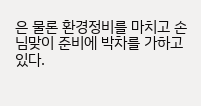은 물론 환경정비를 마치고 손님맞이 준비에 박차를 가하고 있다.